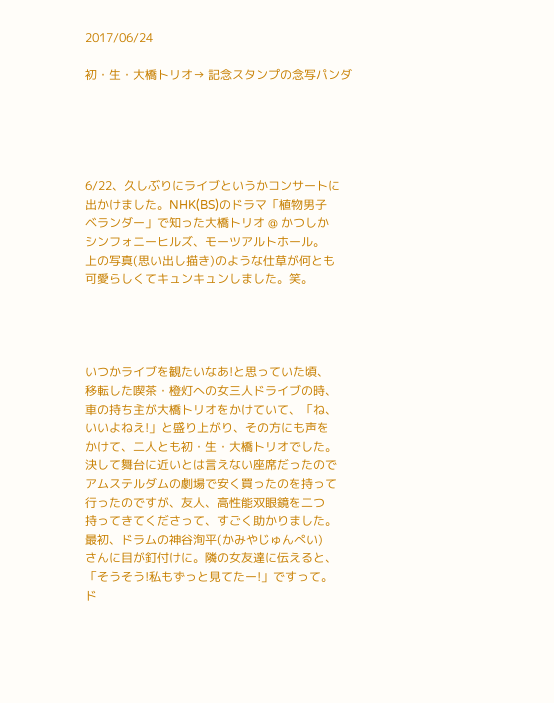2017/06/24

初・生・大橋トリオ→ 記念スタンプの念写パンダ





6/22、久しぶりにライブというかコンサートに
出かけました。NHK(BS)のドラマ「植物男子
ベランダー」で知った大橋トリオ @ かつしか
シンフォニーヒルズ、モーツアルトホール。
上の写真(思い出し描き)のような仕草が何とも
可愛らしくてキュンキュンしました。笑。




いつかライブを観たいなあ!と思っていた頃、
移転した喫茶・橙灯への女三人ドライブの時、
車の持ち主が大橋トリオをかけていて、「ね、
いいよねえ!」と盛り上がり、その方にも声を
かけて、二人とも初・生・大橋トリオでした。
決して舞台に近いとは言えない座席だったので
アムステルダムの劇場で安く買ったのを持って
行ったのですが、友人、高性能双眼鏡を二つ
持ってきてくださって、すごく助かりました。
最初、ドラムの神谷洵平(かみやじゅんぺい)
さんに目が釘付けに。隣の女友達に伝えると、
「そうそう!私もずっと見てたー!」ですって。
ド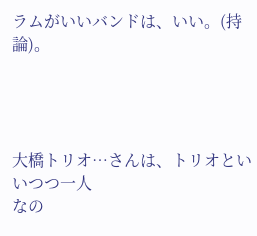ラムがいいバンドは、いい。(持論)。




大橋トリオ…さんは、トリオといいつつ一人
なの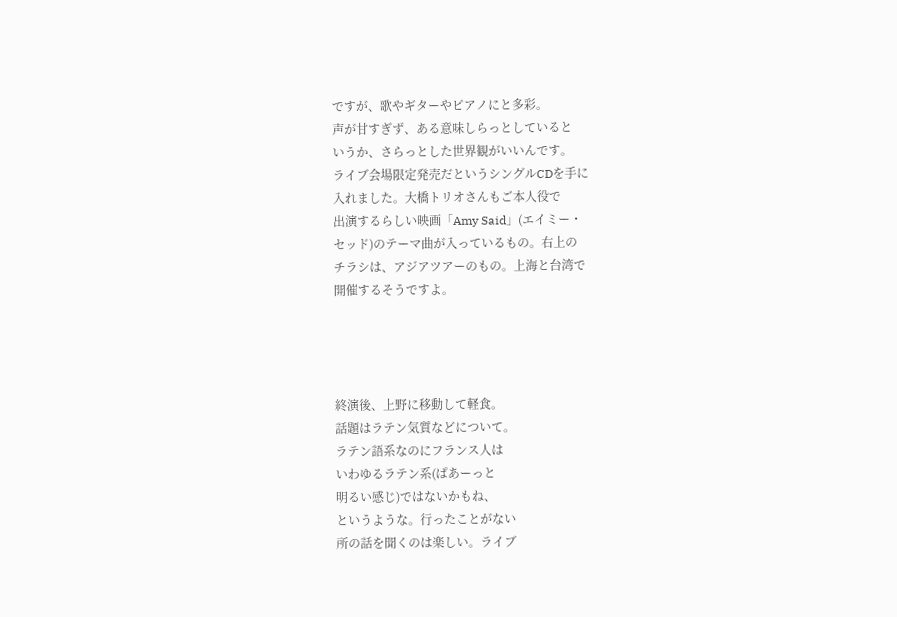ですが、歌やギターやピアノにと多彩。
声が甘すぎず、ある意味しらっとしていると
いうか、さらっとした世界観がいいんです。
ライブ会場限定発売だというシングルCDを手に
入れました。大橋トリオさんもご本人役で
出演するらしい映画「Amy Said」(エイミー・
セッド)のテーマ曲が入っているもの。右上の
チラシは、アジアツアーのもの。上海と台湾で
開催するそうですよ。




終演後、上野に移動して軽食。
話題はラテン気質などについて。
ラテン語系なのにフランス人は
いわゆるラテン系(ぱあーっと
明るい感じ)ではないかもね、
というような。行ったことがない
所の話を聞くのは楽しい。ライブ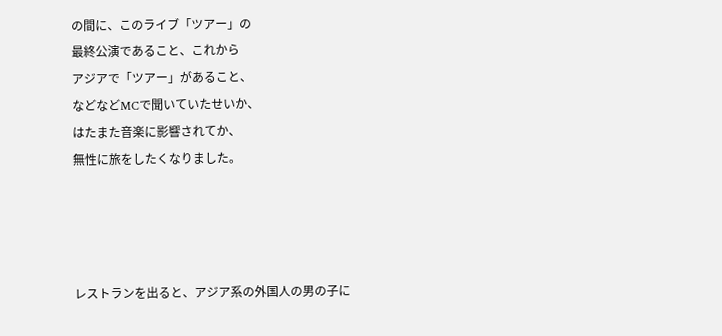の間に、このライブ「ツアー」の
最終公演であること、これから
アジアで「ツアー」があること、
などなどMCで聞いていたせいか、
はたまた音楽に影響されてか、
無性に旅をしたくなりました。




レストランを出ると、アジア系の外国人の男の子に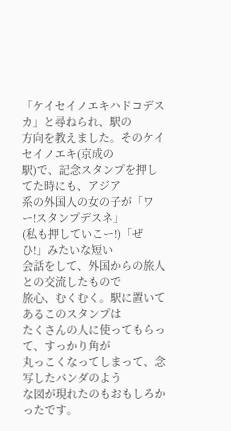「ケイセイノエキハドコデスカ」と尋ねられ、駅の
方向を教えました。そのケイセイノエキ(京成の
駅)で、記念スタンプを押してた時にも、アジア
系の外国人の女の子が「ワー!スタンプデスネ」
(私も押していこー!)「ぜひ!」みたいな短い
会話をして、外国からの旅人との交流したもので
旅心、むくむく。駅に置いてあるこのスタンプは
たくさんの人に使ってもらって、すっかり角が
丸っこくなってしまって、念写したパンダのよう
な図が現れたのもおもしろかったです。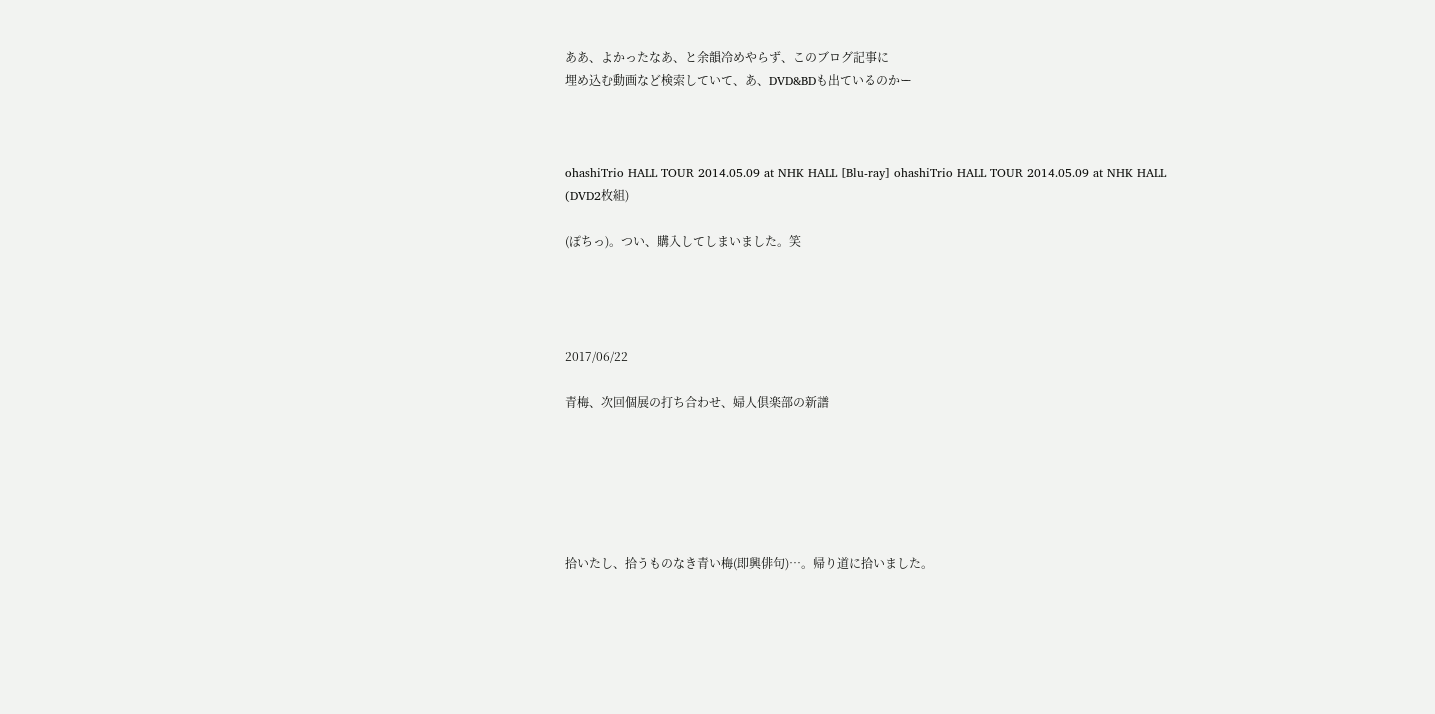ああ、よかったなあ、と余韻冷めやらず、このブログ記事に
埋め込む動画など検索していて、あ、DVD&BDも出ているのかー



ohashiTrio HALL TOUR 2014.05.09 at NHK HALL [Blu-ray] ohashiTrio HALL TOUR 2014.05.09 at NHK HALL (DVD2枚組)

(ぽちっ)。つい、購入してしまいました。笑




2017/06/22

青梅、次回個展の打ち合わせ、婦人倶楽部の新譜






拾いたし、拾うものなき青い梅(即興俳句)…。帰り道に拾いました。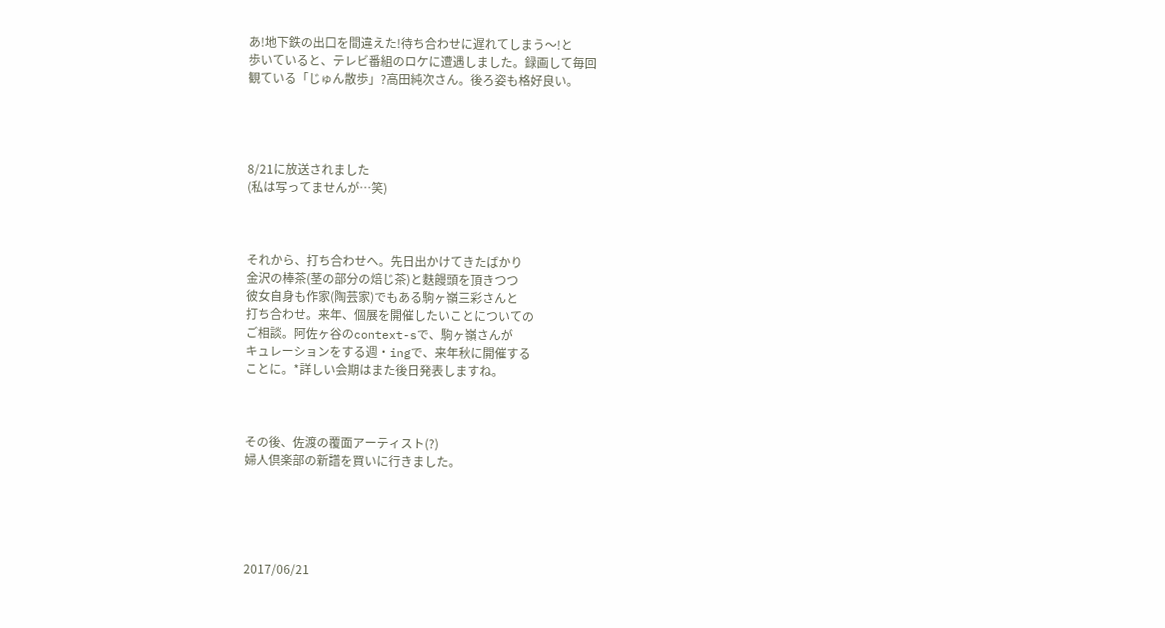あ!地下鉄の出口を間違えた!待ち合わせに遅れてしまう〜!と
歩いていると、テレビ番組のロケに遭遇しました。録画して毎回
観ている「じゅん散歩」?高田純次さん。後ろ姿も格好良い。




8/21に放送されました
(私は写ってませんが…笑)



それから、打ち合わせへ。先日出かけてきたばかり
金沢の棒茶(茎の部分の焙じ茶)と麩饅頭を頂きつつ
彼女自身も作家(陶芸家)でもある駒ヶ嶺三彩さんと
打ち合わせ。来年、個展を開催したいことについての
ご相談。阿佐ヶ谷のcontext-sで、駒ヶ嶺さんが
キュレーションをする週・ingで、来年秋に開催する
ことに。*詳しい会期はまた後日発表しますね。



その後、佐渡の覆面アーティスト(?)
婦人倶楽部の新譜を買いに行きました。





2017/06/21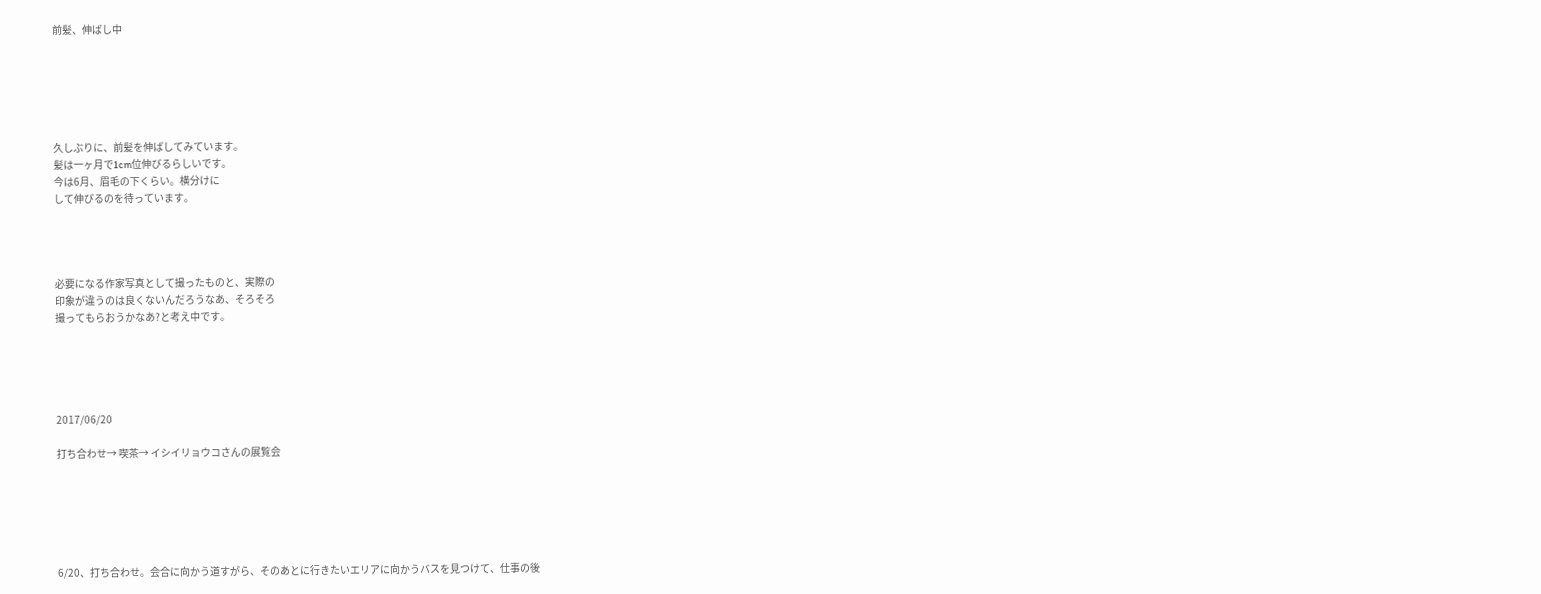前髪、伸ばし中






久しぶりに、前髪を伸ばしてみています。
髪は一ヶ月で1cm位伸びるらしいです。
今は6月、眉毛の下くらい。横分けに
して伸びるのを待っています。




必要になる作家写真として撮ったものと、実際の
印象が違うのは良くないんだろうなあ、そろそろ
撮ってもらおうかなあ?と考え中です。





2017/06/20

打ち合わせ→ 喫茶→ イシイリョウコさんの展覧会






6/20、打ち合わせ。会合に向かう道すがら、そのあとに行きたいエリアに向かうバスを見つけて、仕事の後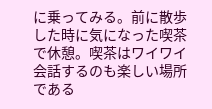に乗ってみる。前に散歩した時に気になった喫茶で休憩。喫茶はワイワイ会話するのも楽しい場所である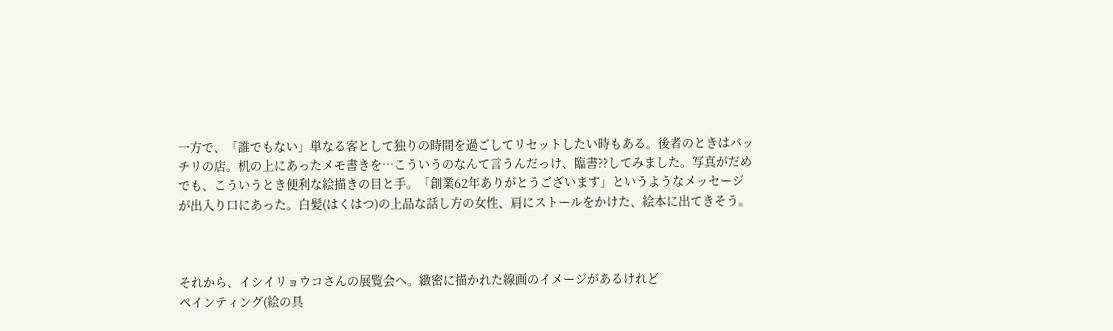一方で、「誰でもない」単なる客として独りの時間を過ごしてリセットしたい時もある。後者のときはバッチリの店。机の上にあったメモ書きを…こういうのなんて言うんだっけ、臨書??してみました。写真がだめでも、こういうとき便利な絵描きの目と手。「創業62年ありがとうございます」というようなメッセージが出入り口にあった。白髪(はくはつ)の上品な話し方の女性、肩にストールをかけた、絵本に出てきそう。



それから、イシイリョウコさんの展覧会へ。緻密に描かれた線画のイメージがあるけれど
ペインティング(絵の具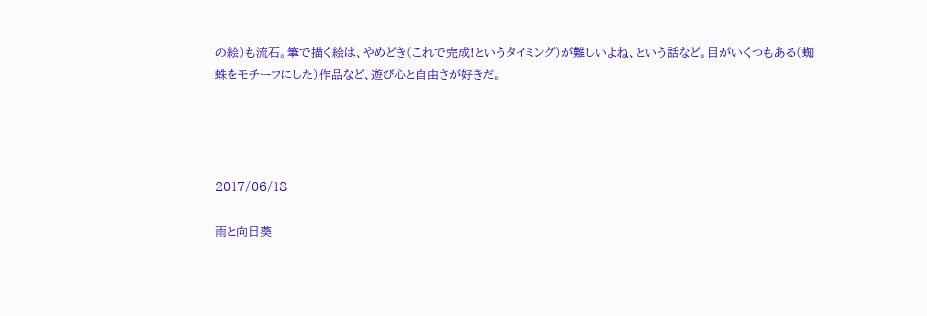の絵)も流石。筆で描く絵は、やめどき(これで完成!というタイミング)が難しいよね、という話など。目がいくつもある(蜘蛛をモチーフにした)作品など、遊び心と自由さが好きだ。




2017/06/18

雨と向日葵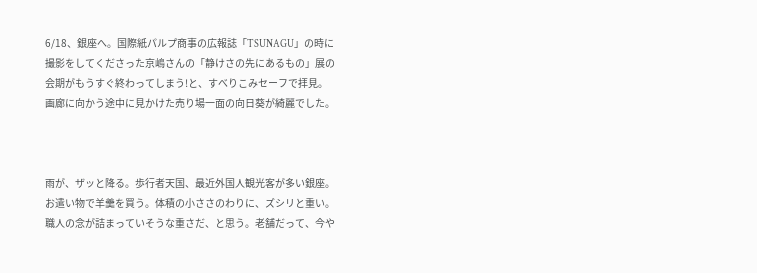6/18、銀座へ。国際紙パルプ商事の広報誌「TSUNAGU」の時に
撮影をしてくださった京嶋さんの「静けさの先にあるもの」展の
会期がもうすぐ終わってしまう!と、すべりこみセーフで拝見。
画廊に向かう途中に見かけた売り場一面の向日葵が綺麗でした。



雨が、ザッと降る。歩行者天国、最近外国人観光客が多い銀座。
お遣い物で羊羹を買う。体積の小ささのわりに、ズシリと重い。
職人の念が詰まっていそうな重さだ、と思う。老舗だって、今や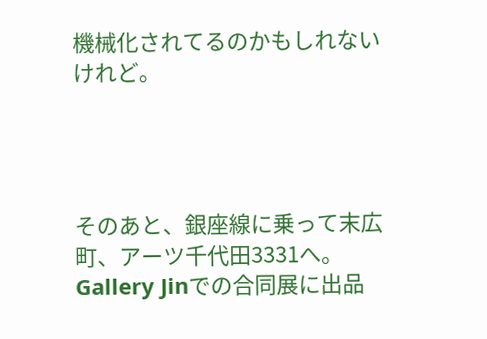機械化されてるのかもしれないけれど。




そのあと、銀座線に乗って末広町、アーツ千代田3331へ。
Gallery Jinでの合同展に出品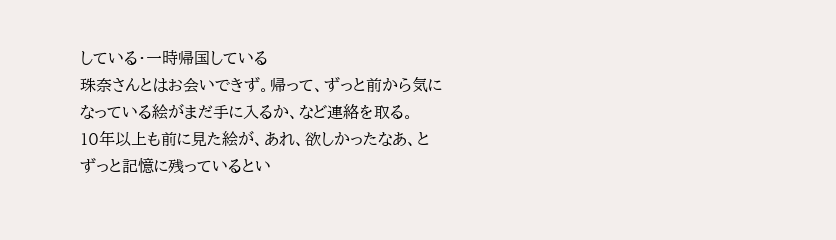している・一時帰国している
珠奈さんとはお会いできず。帰って、ずっと前から気に
なっている絵がまだ手に入るか、など連絡を取る。
10年以上も前に見た絵が、あれ、欲しかったなあ、と
ずっと記憶に残っているとい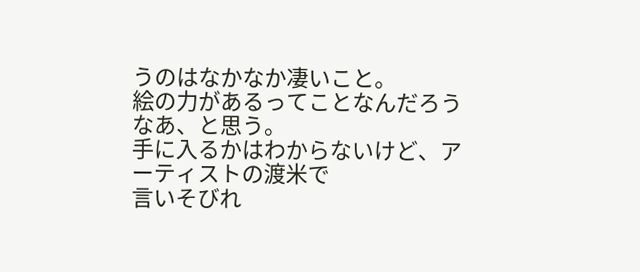うのはなかなか凄いこと。
絵の力があるってことなんだろうなあ、と思う。
手に入るかはわからないけど、アーティストの渡米で
言いそびれ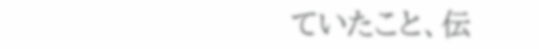ていたこと、伝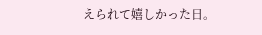えられて嬉しかった日。